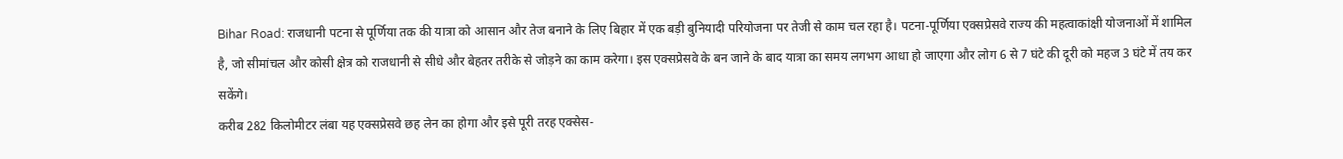Bihar Road: राजधानी पटना से पूर्णिया तक की यात्रा को आसान और तेज बनाने के लिए बिहार में एक बड़ी बुनियादी परियोजना पर तेजी से काम चल रहा है। पटना-पूर्णिया एक्सप्रेसवे राज्य की महत्वाकांक्षी योजनाओं में शामिल है, जो सीमांचल और कोसी क्षेत्र को राजधानी से सीधे और बेहतर तरीके से जोड़ने का काम करेगा। इस एक्सप्रेसवे के बन जाने के बाद यात्रा का समय लगभग आधा हो जाएगा और लोग 6 से 7 घंटे की दूरी को महज 3 घंटे में तय कर सकेंगे।
करीब 282 किलोमीटर लंबा यह एक्सप्रेसवे छह लेन का होगा और इसे पूरी तरह एक्सेस-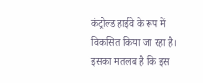कंट्रोल्ड हाईवे के रूप में विकसित किया जा रहा है। इसका मतलब है कि इस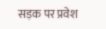सड़क पर प्रवेश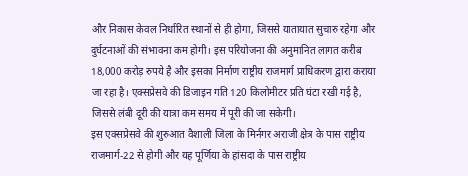और निकास केवल निर्धारित स्थानों से ही होगा, जिससे यातायात सुचारु रहेगा और दुर्घटनाओं की संभावना कम होगी। इस परियोजना की अनुमानित लागत करीब 18,000 करोड़ रुपये है और इसका निर्माण राष्ट्रीय राजमार्ग प्राधिकरण द्वारा कराया जा रहा है। एक्सप्रेसवे की डिजाइन गति 120 किलोमीटर प्रति घंटा रखी गई है, जिससे लंबी दूरी की यात्रा कम समय में पूरी की जा सकेगी।
इस एक्सप्रेसवे की शुरुआत वैशाली जिला के मिर्नगर अराजी क्षेत्र के पास राष्ट्रीय राजमार्ग-22 से होगी और यह पूर्णिया के हांसदा के पास राष्ट्रीय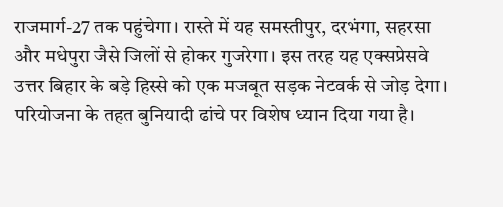राजमार्ग-27 तक पहुंचेगा। रास्ते में यह समस्तीपुर, दरभंगा, सहरसा और मधेपुरा जैसे जिलों से होकर गुजरेगा। इस तरह यह एक्सप्रेसवे उत्तर बिहार के बड़े हिस्से को एक मजबूत सड़क नेटवर्क से जोड़ देगा।
परियोजना के तहत बुनियादी ढांचे पर विशेष ध्यान दिया गया है।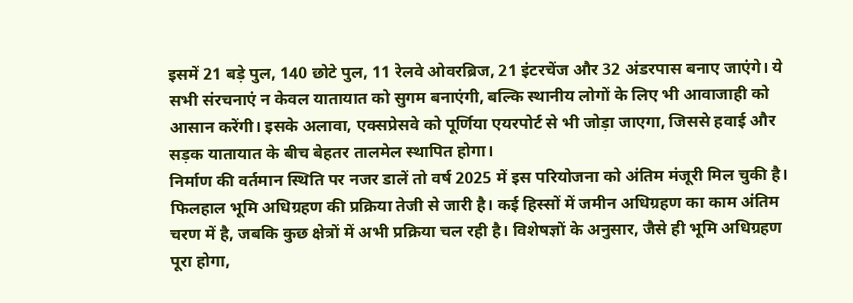इसमें 21 बड़े पुल, 140 छोटे पुल, 11 रेलवे ओवरब्रिज, 21 इंटरचेंज और 32 अंडरपास बनाए जाएंगे। ये सभी संरचनाएं न केवल यातायात को सुगम बनाएंगी, बल्कि स्थानीय लोगों के लिए भी आवाजाही को आसान करेंगी। इसके अलावा, एक्सप्रेसवे को पूर्णिया एयरपोर्ट से भी जोड़ा जाएगा, जिससे हवाई और सड़क यातायात के बीच बेहतर तालमेल स्थापित होगा।
निर्माण की वर्तमान स्थिति पर नजर डालें तो वर्ष 2025 में इस परियोजना को अंतिम मंजूरी मिल चुकी है। फिलहाल भूमि अधिग्रहण की प्रक्रिया तेजी से जारी है। कई हिस्सों में जमीन अधिग्रहण का काम अंतिम चरण में है, जबकि कुछ क्षेत्रों में अभी प्रक्रिया चल रही है। विशेषज्ञों के अनुसार, जैसे ही भूमि अधिग्रहण पूरा होगा,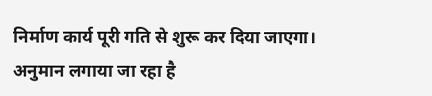निर्माण कार्य पूरी गति से शुरू कर दिया जाएगा।
अनुमान लगाया जा रहा है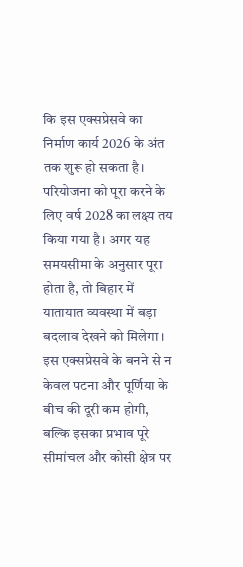कि इस एक्सप्रेसवे का निर्माण कार्य 2026 के अंत तक शुरू हो सकता है। परियोजना को पूरा करने के लिए वर्ष 2028 का लक्ष्य तय किया गया है। अगर यह समयसीमा के अनुसार पूरा होता है, तो बिहार में यातायात व्यवस्था में बड़ा बदलाव देखने को मिलेगा।
इस एक्सप्रेसवे के बनने से न केवल पटना और पूर्णिया के बीच की दूरी कम होगी, बल्कि इसका प्रभाव पूरे सीमांचल और कोसी क्षेत्र पर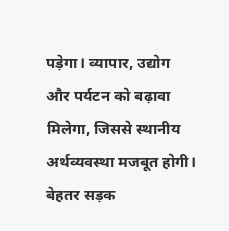पड़ेगा। व्यापार, उद्योग और पर्यटन को बढ़ावा मिलेगा, जिससे स्थानीय अर्थव्यवस्था मजबूत होगी। बेहतर सड़क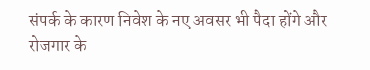संपर्क के कारण निवेश के नए अवसर भी पैदा होंगे और रोजगार के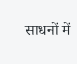साधनों में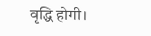वृद्धि होगी।